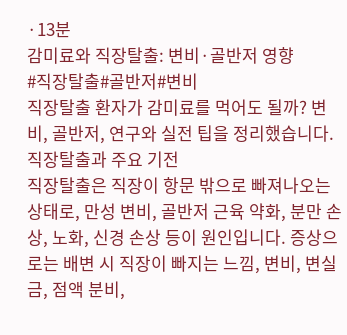·13분
감미료와 직장탈출: 변비·골반저 영향
#직장탈출#골반저#변비
직장탈출 환자가 감미료를 먹어도 될까? 변비, 골반저, 연구와 실전 팁을 정리했습니다.
직장탈출과 주요 기전
직장탈출은 직장이 항문 밖으로 빠져나오는 상태로, 만성 변비, 골반저 근육 약화, 분만 손상, 노화, 신경 손상 등이 원인입니다. 증상으로는 배변 시 직장이 빠지는 느낌, 변비, 변실금, 점액 분비,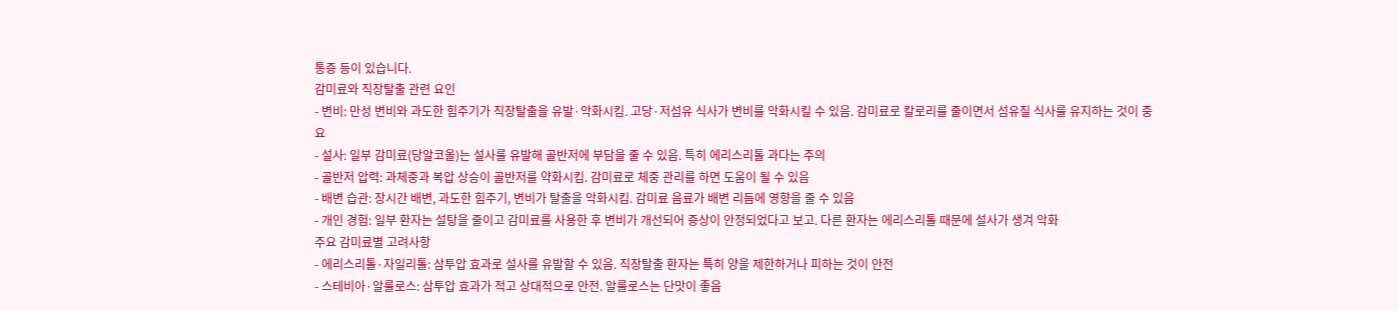통증 등이 있습니다.
감미료와 직장탈출 관련 요인
- 변비: 만성 변비와 과도한 힘주기가 직장탈출을 유발·악화시킴. 고당·저섬유 식사가 변비를 악화시킬 수 있음. 감미료로 칼로리를 줄이면서 섬유질 식사를 유지하는 것이 중요
- 설사: 일부 감미료(당알코올)는 설사를 유발해 골반저에 부담을 줄 수 있음. 특히 에리스리톨 과다는 주의
- 골반저 압력: 과체중과 복압 상승이 골반저를 약화시킴. 감미료로 체중 관리를 하면 도움이 될 수 있음
- 배변 습관: 장시간 배변, 과도한 힘주기, 변비가 탈출을 악화시킴. 감미료 음료가 배변 리듬에 영향을 줄 수 있음
- 개인 경험: 일부 환자는 설탕을 줄이고 감미료를 사용한 후 변비가 개선되어 증상이 안정되었다고 보고. 다른 환자는 에리스리톨 때문에 설사가 생겨 악화
주요 감미료별 고려사항
- 에리스리톨·자일리톨: 삼투압 효과로 설사를 유발할 수 있음. 직장탈출 환자는 특히 양을 제한하거나 피하는 것이 안전
- 스테비아·알룰로스: 삼투압 효과가 적고 상대적으로 안전. 알룰로스는 단맛이 좋음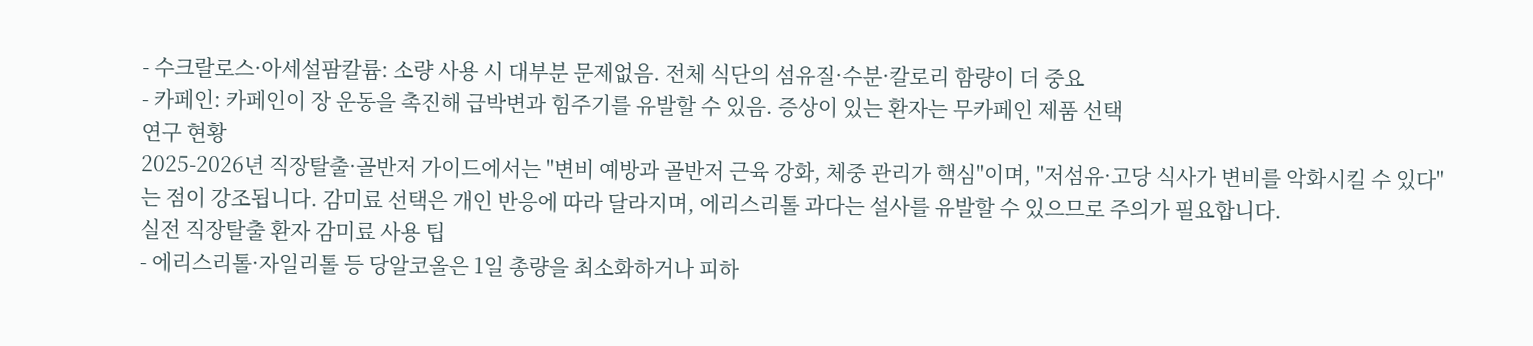- 수크랄로스·아세설팜칼륨: 소량 사용 시 대부분 문제없음. 전체 식단의 섬유질·수분·칼로리 함량이 더 중요
- 카페인: 카페인이 장 운동을 촉진해 급박변과 힘주기를 유발할 수 있음. 증상이 있는 환자는 무카페인 제품 선택
연구 현황
2025-2026년 직장탈출·골반저 가이드에서는 "변비 예방과 골반저 근육 강화, 체중 관리가 핵심"이며, "저섬유·고당 식사가 변비를 악화시킬 수 있다"는 점이 강조됩니다. 감미료 선택은 개인 반응에 따라 달라지며, 에리스리톨 과다는 설사를 유발할 수 있으므로 주의가 필요합니다.
실전 직장탈출 환자 감미료 사용 팁
- 에리스리톨·자일리톨 등 당알코올은 1일 총량을 최소화하거나 피하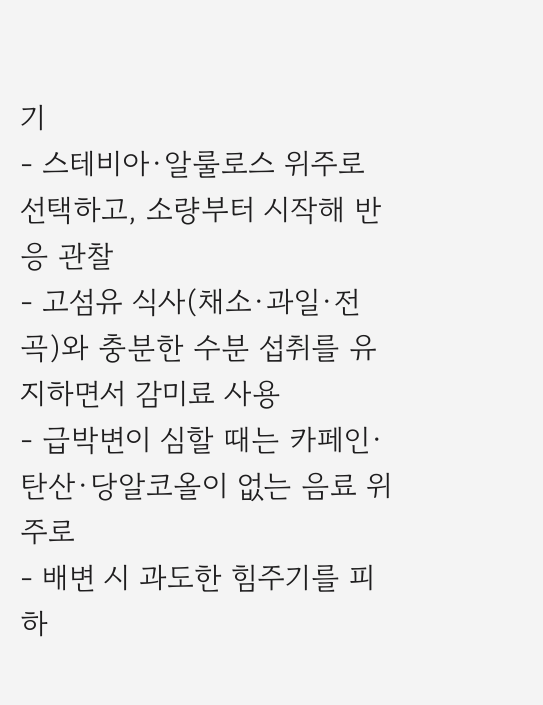기
- 스테비아·알룰로스 위주로 선택하고, 소량부터 시작해 반응 관찰
- 고섬유 식사(채소·과일·전곡)와 충분한 수분 섭취를 유지하면서 감미료 사용
- 급박변이 심할 때는 카페인·탄산·당알코올이 없는 음료 위주로
- 배변 시 과도한 힘주기를 피하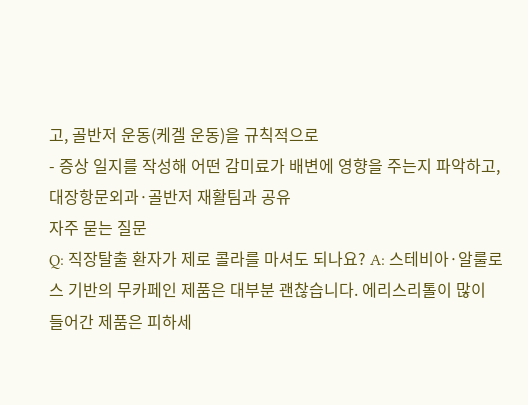고, 골반저 운동(케겔 운동)을 규칙적으로
- 증상 일지를 작성해 어떤 감미료가 배변에 영향을 주는지 파악하고, 대장항문외과·골반저 재활팀과 공유
자주 묻는 질문
Q: 직장탈출 환자가 제로 콜라를 마셔도 되나요? A: 스테비아·알룰로스 기반의 무카페인 제품은 대부분 괜찮습니다. 에리스리톨이 많이 들어간 제품은 피하세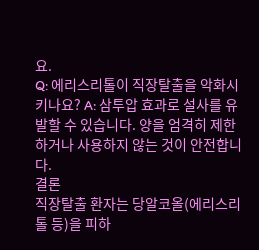요.
Q: 에리스리톨이 직장탈출을 악화시키나요? A: 삼투압 효과로 설사를 유발할 수 있습니다. 양을 엄격히 제한하거나 사용하지 않는 것이 안전합니다.
결론
직장탈출 환자는 당알코올(에리스리톨 등)을 피하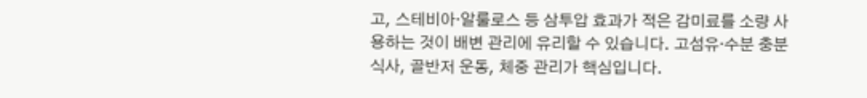고, 스테비아·알룰로스 등 삼투압 효과가 적은 감미료를 소량 사용하는 것이 배변 관리에 유리할 수 있습니다. 고섬유·수분 충분 식사, 골반저 운동, 체중 관리가 핵심입니다.